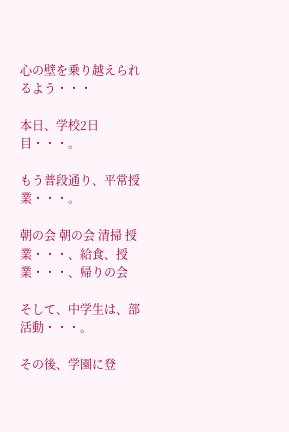心の壁を乗り越えられるよう・・・

本日、学校2日目・・・。

もう普段通り、平常授業・・・。

朝の会 朝の会 清掃 授業・・・、給食、授業・・・、帰りの会

そして、中学生は、部活動・・・。

その後、学園に登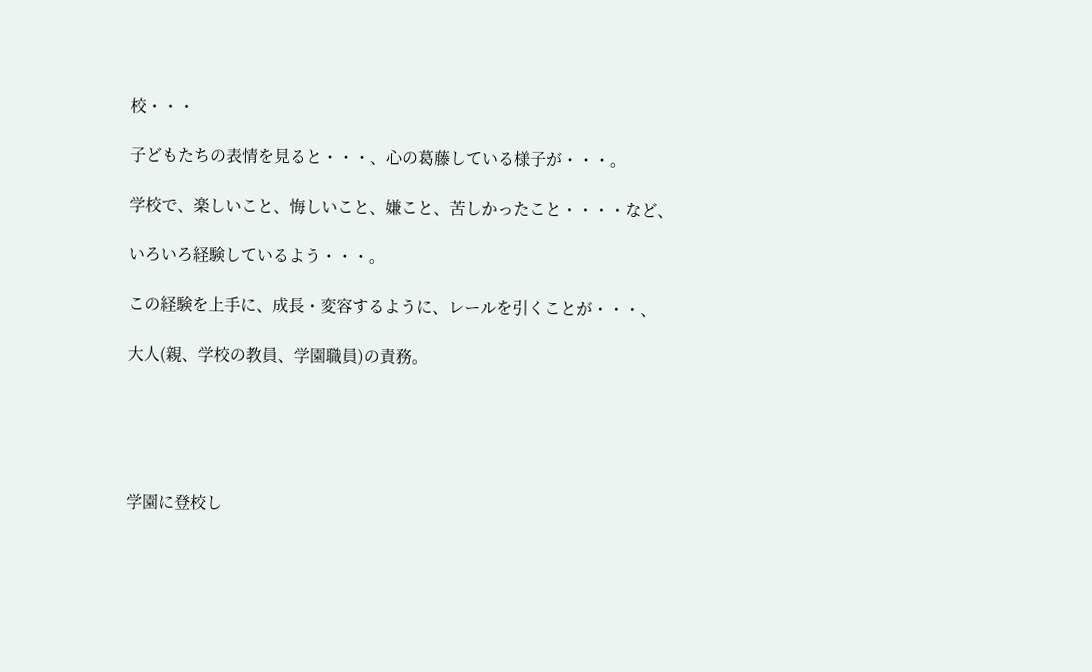校・・・

子どもたちの表情を見ると・・・、心の葛藤している様子が・・・。

学校で、楽しいこと、悔しいこと、嫌こと、苦しかったこと・・・・など、

いろいろ経験しているよう・・・。

この経験を上手に、成長・変容するように、レールを引くことが・・・、

大人(親、学校の教員、学園職員)の責務。





学園に登校し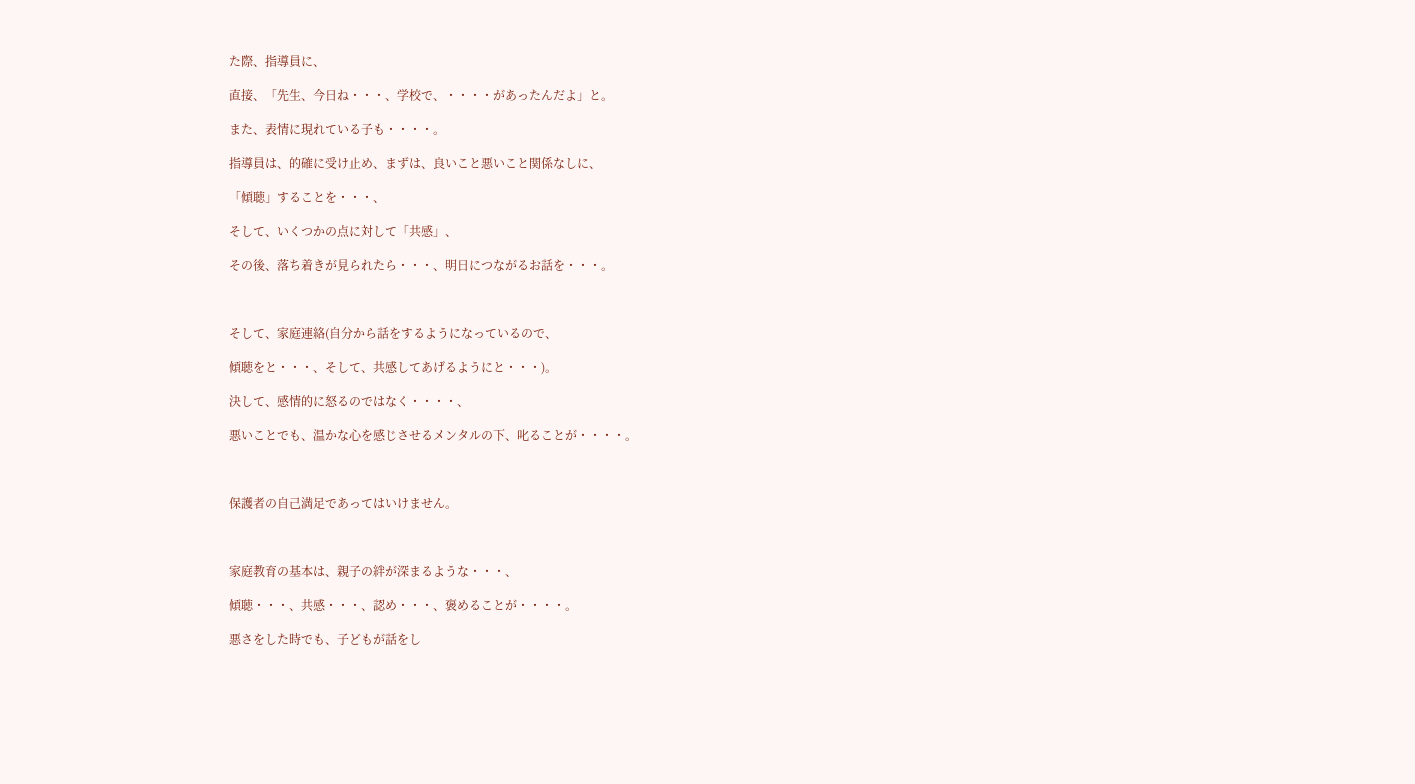た際、指導員に、

直接、「先生、今日ね・・・、学校で、・・・・があったんだよ」と。

また、表情に現れている子も・・・・。

指導員は、的確に受け止め、まずは、良いこと悪いこと関係なしに、

「傾聴」することを・・・、

そして、いくつかの点に対して「共感」、

その後、落ち着きが見られたら・・・、明日につながるお話を・・・。



そして、家庭連絡(自分から話をするようになっているので、

傾聴をと・・・、そして、共感してあげるようにと・・・)。

決して、感情的に怒るのではなく・・・・、

悪いことでも、温かな心を感じさせるメンタルの下、叱ることが・・・・。



保護者の自己満足であってはいけません。



家庭教育の基本は、親子の絆が深まるような・・・、

傾聴・・・、共感・・・、認め・・・、褒めることが・・・・。

悪さをした時でも、子どもが話をし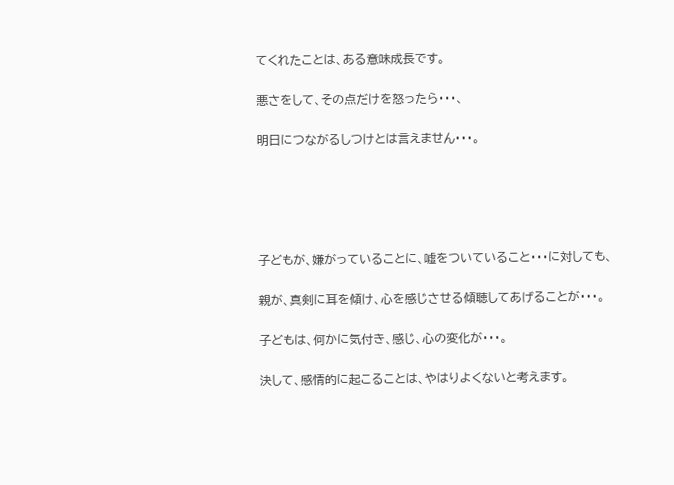てくれたことは、ある意味成長です。

悪さをして、その点だけを怒ったら・・・、

明日につながるしつけとは言えません・・・。





子どもが、嫌がっていることに、嘘をついていること・・・に対しても、

親が、真剣に耳を傾け、心を感じさせる傾聴してあげることが・・・。

子どもは、何かに気付き、感じ、心の変化が・・・。

決して、感情的に起こることは、やはりよくないと考えます。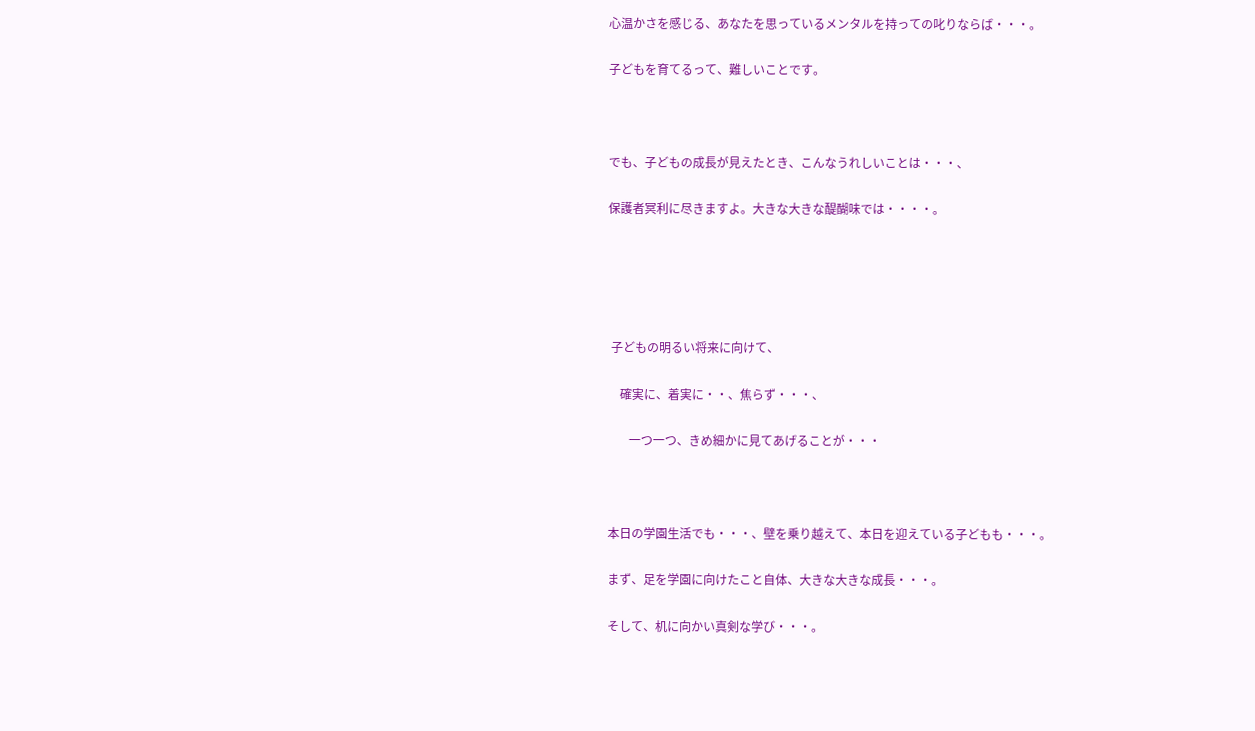心温かさを感じる、あなたを思っているメンタルを持っての叱りならば・・・。

子どもを育てるって、難しいことです。



でも、子どもの成長が見えたとき、こんなうれしいことは・・・、

保護者冥利に尽きますよ。大きな大きな醍醐味では・・・・。





 子どもの明るい将来に向けて、

    確実に、着実に・・、焦らず・・・、

       一つ一つ、きめ細かに見てあげることが・・・



本日の学園生活でも・・・、壁を乗り越えて、本日を迎えている子どもも・・・。

まず、足を学園に向けたこと自体、大きな大きな成長・・・。

そして、机に向かい真剣な学び・・・。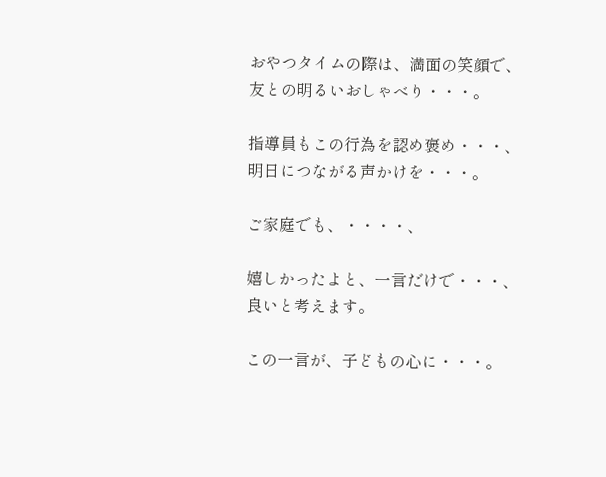おやつタイムの際は、満面の笑顔で、友との明るいおしゃべり・・・。

指導員もこの行為を認め褒め・・・、明日につながる声かけを・・・。

ご家庭でも、・・・・、

嬉しかったよと、一言だけで・・・、良いと考えます。

この一言が、子どもの心に・・・。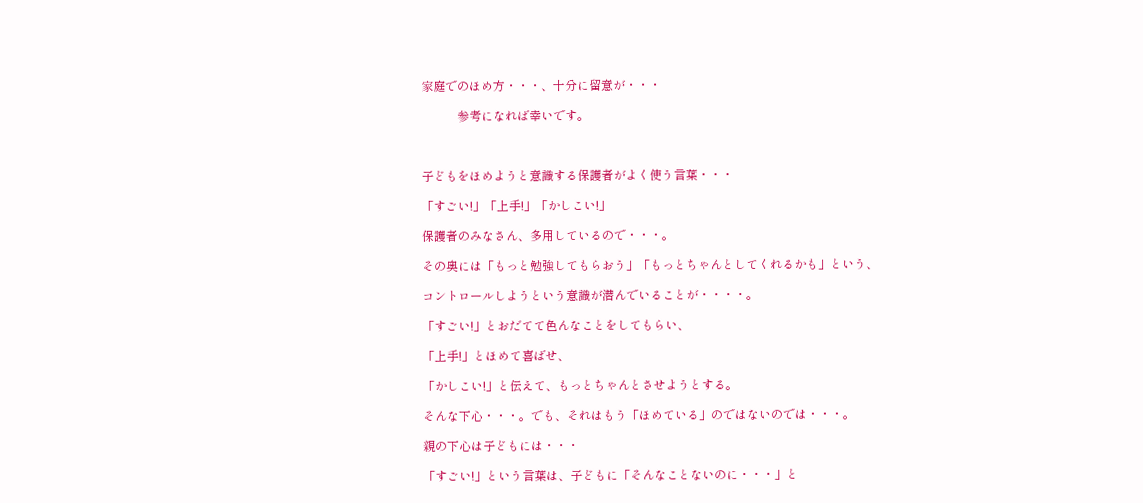家庭でのほめ方・・・、十分に留意が・・・

            参考になれば幸いです。



子どもをほめようと意識する保護者がよく使う言葉・・・

「すごい!」「上手!」「かしこい!」

保護者のみなさん、多用しているので・・・。

その奥には「もっと勉強してもらおう」「もっとちゃんとしてくれるかも」という、

コントロールしようという意識が潜んでいることが・・・・。

「すごい!」とおだてて色んなことをしてもらい、

「上手!」とほめて喜ばせ、

「かしこい!」と伝えて、もっとちゃんとさせようとする。

そんな下心・・・。でも、それはもう「ほめている」のではないのでは・・・。

親の下心は子どもには・・・

「すごい!」という言葉は、子どもに「そんなことないのに・・・」と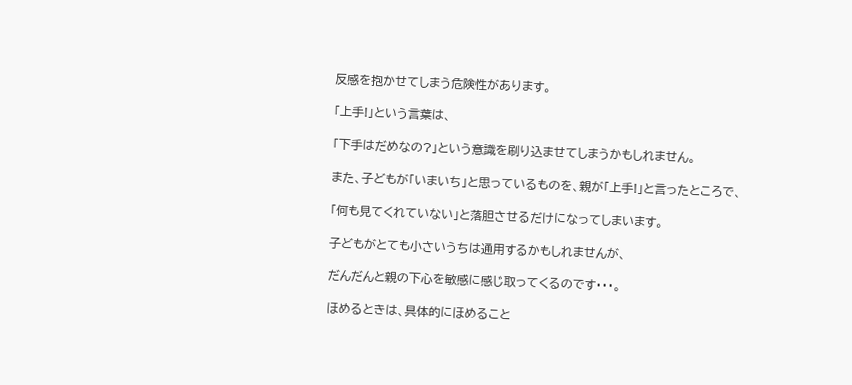反感を抱かせてしまう危険性があります。

「上手!」という言葉は、

「下手はだめなの?」という意識を刷り込ませてしまうかもしれません。

また、子どもが「いまいち」と思っているものを、親が「上手!」と言ったところで、

「何も見てくれていない」と落胆させるだけになってしまいます。

子どもがとても小さいうちは通用するかもしれませんが、

だんだんと親の下心を敏感に感じ取ってくるのです・・・。

ほめるときは、具体的にほめること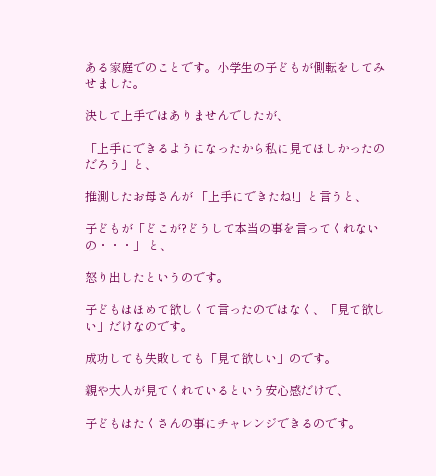ある家庭でのことです。小学生の子どもが側転をしてみせました。

決して上手ではありませんでしたが、

「上手にできるようになったから私に見てほしかったのだろう」と、

推測したお母さんが 「上手にできたね!」と言うと、

子どもが「どこが?どうして本当の事を言ってくれないの・・・」 と、

怒り出したというのです。

子どもはほめて欲しくて言ったのではなく、「見て欲しい」だけなのです。

成功しても失敗しても「見て欲しい」のです。

親や大人が見てくれているという安心感だけで、

子どもはたくさんの事にチャレンジできるのです。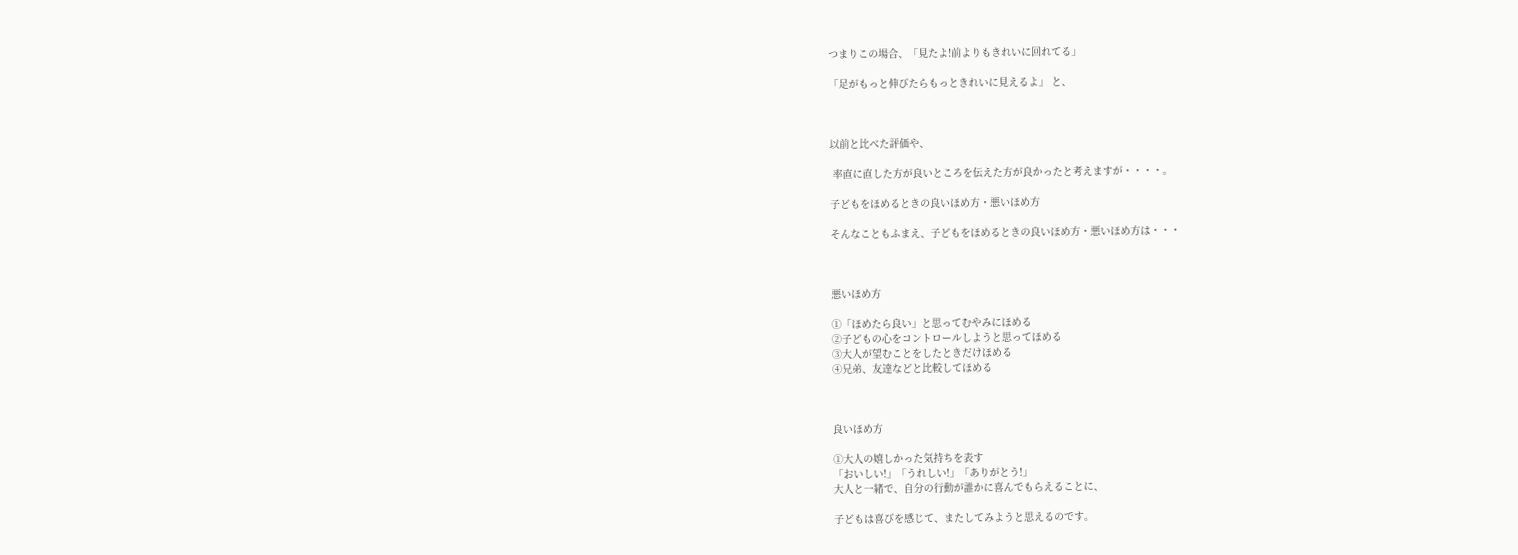つまりこの場合、「見たよ!前よりもきれいに回れてる」

「足がもっと伸びたらもっときれいに見えるよ」 と、



以前と比べた評価や、

 率直に直した方が良いところを伝えた方が良かったと考えますが・・・・。

子どもをほめるときの良いほめ方・悪いほめ方

そんなこともふまえ、子どもをほめるときの良いほめ方・悪いほめ方は・・・



悪いほめ方

①「ほめたら良い」と思ってむやみにほめる
②子どもの心をコントロールしようと思ってほめる
③大人が望むことをしたときだけほめる
④兄弟、友達などと比較してほめる



良いほめ方

①大人の嬉しかった気持ちを表す
「おいしい!」「うれしい!」「ありがとう!」
大人と一緒で、自分の行動が誰かに喜んでもらえることに、

子どもは喜びを感じて、またしてみようと思えるのです。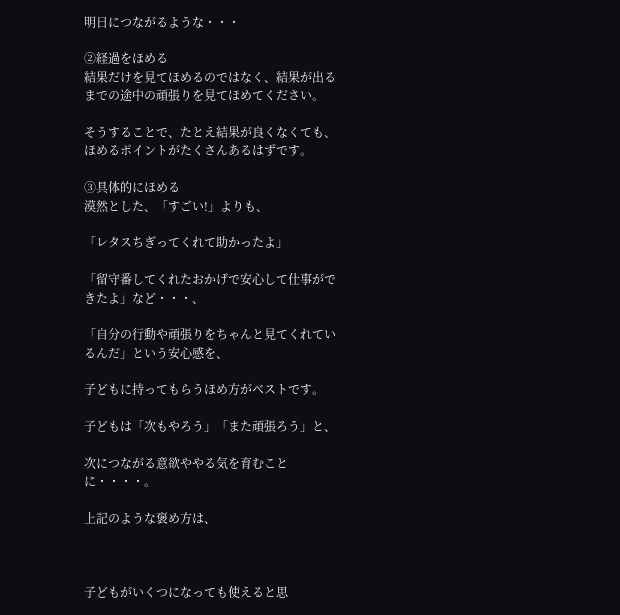明日につながるような・・・

②経過をほめる
結果だけを見てほめるのではなく、結果が出るまでの途中の頑張りを見てほめてください。

そうすることで、たとえ結果が良くなくても、ほめるポイントがたくさんあるはずです。

③具体的にほめる
漠然とした、「すごい!」よりも、

「レタスちぎってくれて助かったよ」

「留守番してくれたおかげで安心して仕事ができたよ」など・・・、

「自分の行動や頑張りをちゃんと見てくれているんだ」という安心感を、

子どもに持ってもらうほめ方がベストです。

子どもは「次もやろう」「また頑張ろう」と、

次につながる意欲ややる気を育むことに・・・・。

上記のような褒め方は、



子どもがいくつになっても使えると思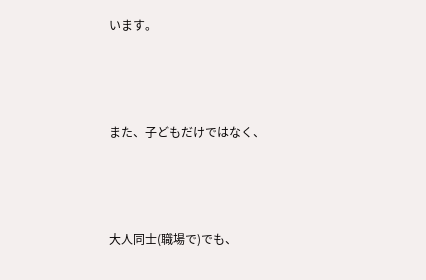います。



また、子どもだけではなく、



大人同士(職場で)でも、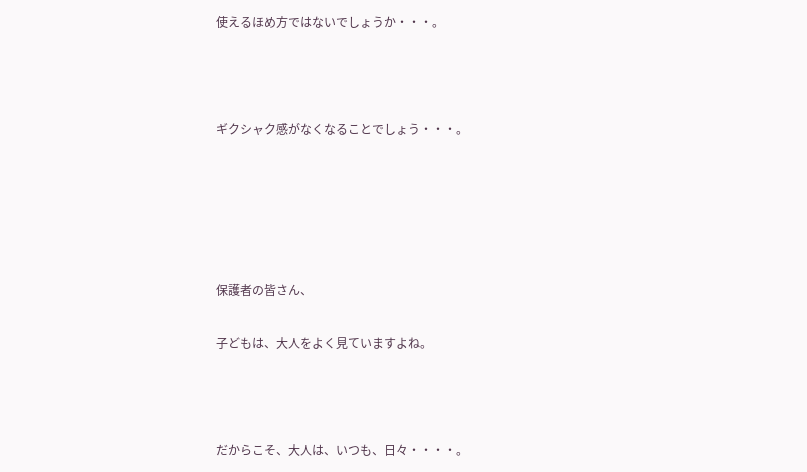使えるほめ方ではないでしょうか・・・。



ギクシャク感がなくなることでしょう・・・。





保護者の皆さん、

子どもは、大人をよく見ていますよね。



だからこそ、大人は、いつも、日々・・・・。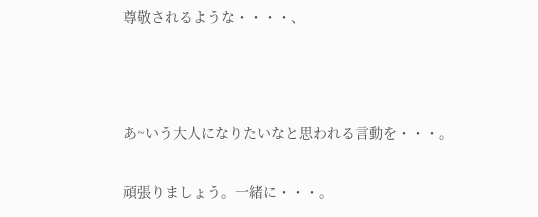尊敬されるような・・・・、



あ~いう大人になりたいなと思われる言動を・・・。

頑張りましょう。一緒に・・・。